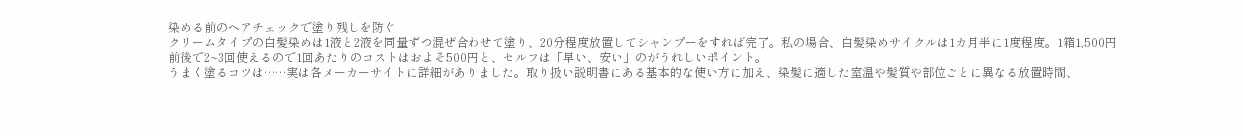染める前のヘアチェックで塗り残しを防ぐ
クリームタイプの白髪染めは1液と2液を同量ずつ混ぜ合わせて塗り、20分程度放置してシャンプーをすれば完了。私の場合、白髪染めサイクルは1カ月半に1度程度。1箱1,500円前後で2~3回使えるので1回あたりのコストはおよそ500円と、セルフは「早い、安い」のがうれしいポイント。
うまく塗るコツは……実は各メーカーサイトに詳細がありました。取り扱い説明書にある基本的な使い方に加え、染髪に適した室温や髪質や部位ごとに異なる放置時間、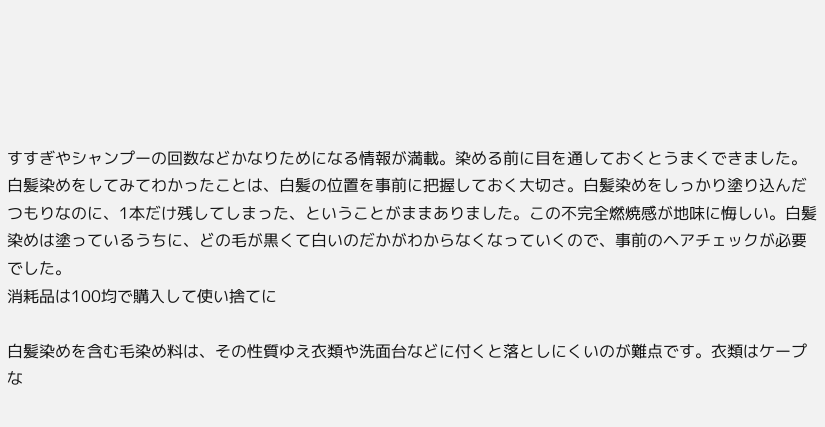すすぎやシャンプーの回数などかなりためになる情報が満載。染める前に目を通しておくとうまくできました。
白髪染めをしてみてわかったことは、白髪の位置を事前に把握しておく大切さ。白髪染めをしっかり塗り込んだつもりなのに、1本だけ残してしまった、ということがままありました。この不完全燃焼感が地味に悔しい。白髪染めは塗っているうちに、どの毛が黒くて白いのだかがわからなくなっていくので、事前のヘアチェックが必要でした。
消耗品は100均で購入して使い捨てに

白髪染めを含む毛染め料は、その性質ゆえ衣類や洗面台などに付くと落としにくいのが難点です。衣類はケープな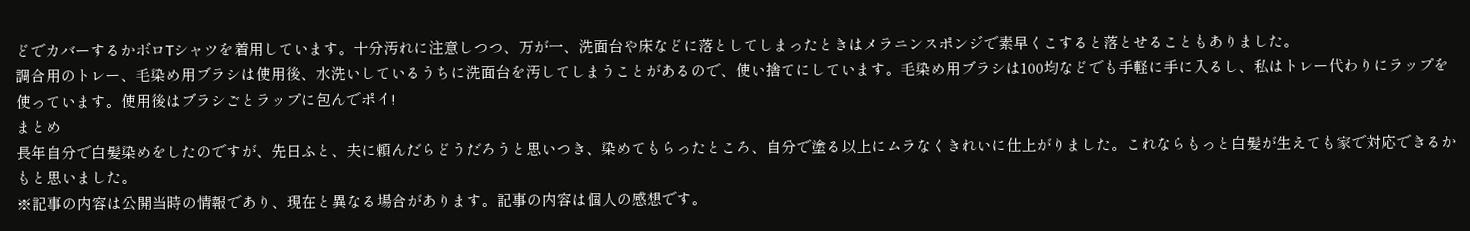どでカバーするかボロTシャツを着用しています。十分汚れに注意しつつ、万が一、洗面台や床などに落としてしまったときはメラニンスポンジで素早くこすると落とせることもありました。
調合用のトレー、毛染め用ブラシは使用後、水洗いしているうちに洗面台を汚してしまうことがあるので、使い捨てにしています。毛染め用ブラシは100均などでも手軽に手に入るし、私はトレー代わりにラップを使っています。使用後はブラシごとラップに包んでポイ!
まとめ
長年自分で白髪染めをしたのですが、先日ふと、夫に頼んだらどうだろうと思いつき、染めてもらったところ、自分で塗る以上にムラなくきれいに仕上がりました。これならもっと白髪が生えても家で対応できるかもと思いました。
※記事の内容は公開当時の情報であり、現在と異なる場合があります。記事の内容は個人の感想です。